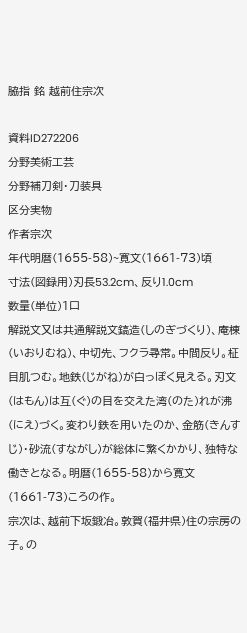脇指 銘 越前住宗次

資料ID272206
分野美術工芸
分野補刀剣・刀装具
区分実物
作者宗次
年代明暦(1655-58)~寛文(1661-73)頃
寸法(図録用)刃長53.2cm、反り1.0cm
数量(単位)1口
解説文又は共通解説文鎬造(しのぎづくり)、庵棟(いおりむね)、中切先、フクラ尋常。中間反り。柾目肌つむ。地鉄(じがね)が白っぽく見える。刃文(はもん)は互(ぐ)の目を交えた湾(のた)れが沸(にえ)づく。変わり鉄を用いたのか、金筋(きんすじ)・砂流(すながし)が総体に繁くかかり、独特な働きとなる。明暦(1655-58)から寛文(1661-73)ころの作。
宗次は、越前下坂鍛冶。敦賀(福井県)住の宗房の子。の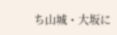ち山城・大坂に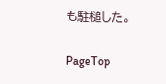も駐槌した。

PageTop